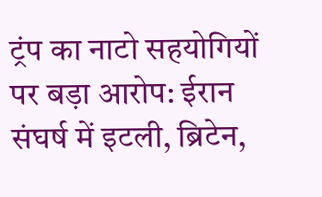ट्रंप का नाटो सहयोगियों पर बड़ा आरोप: ईरान संघर्ष में इटली, ब्रिटेन,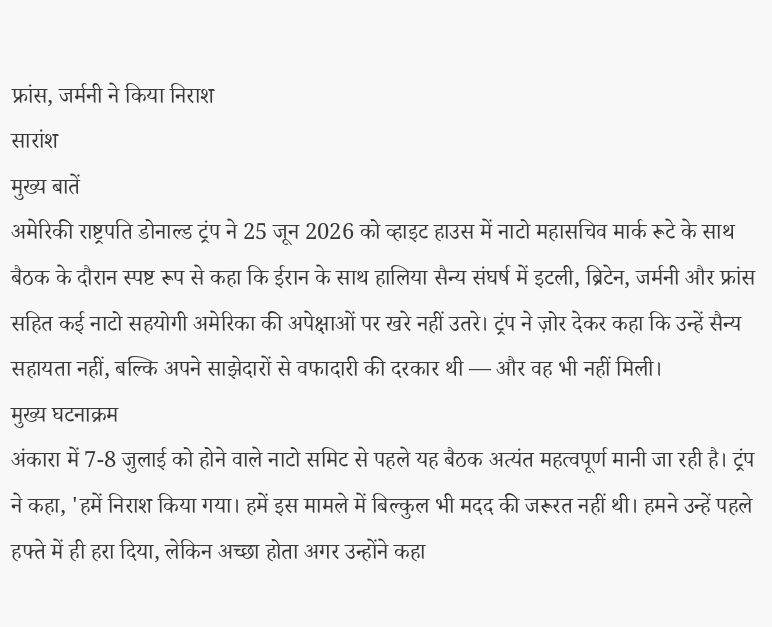फ्रांस, जर्मनी ने किया निराश
सारांश
मुख्य बातें
अमेरिकी राष्ट्रपति डोनाल्ड ट्रंप ने 25 जून 2026 को व्हाइट हाउस में नाटो महासचिव मार्क रूटे के साथ बैठक के दौरान स्पष्ट रूप से कहा कि ईरान के साथ हालिया सैन्य संघर्ष में इटली, ब्रिटेन, जर्मनी और फ्रांस सहित कई नाटो सहयोगी अमेरिका की अपेक्षाओं पर खरे नहीं उतरे। ट्रंप ने ज़ोर देकर कहा कि उन्हें सैन्य सहायता नहीं, बल्कि अपने साझेदारों से वफादारी की दरकार थी — और वह भी नहीं मिली।
मुख्य घटनाक्रम
अंकारा में 7-8 जुलाई को होने वाले नाटो समिट से पहले यह बैठक अत्यंत महत्वपूर्ण मानी जा रही है। ट्रंप ने कहा, 'हमें निराश किया गया। हमें इस मामले में बिल्कुल भी मदद की जरूरत नहीं थी। हमने उन्हें पहले हफ्ते में ही हरा दिया, लेकिन अच्छा होता अगर उन्होंने कहा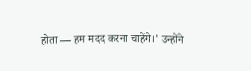होता — हम मदद करना चाहेंगे।' उन्होंने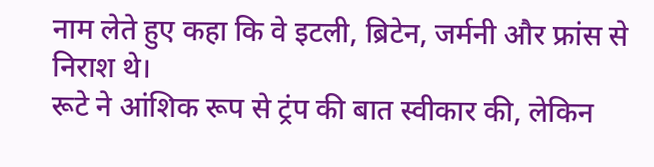नाम लेते हुए कहा कि वे इटली, ब्रिटेन, जर्मनी और फ्रांस से निराश थे।
रूटे ने आंशिक रूप से ट्रंप की बात स्वीकार की, लेकिन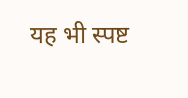यह भी स्पष्ट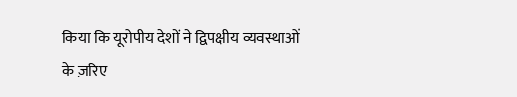किया कि यूरोपीय देशों ने द्विपक्षीय व्यवस्थाओं के ज़रिए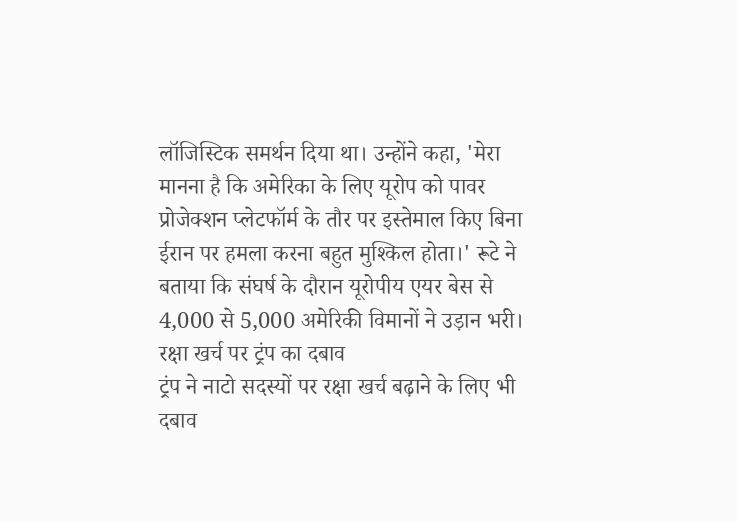लॉजिस्टिक समर्थन दिया था। उन्होंने कहा, 'मेरा मानना है कि अमेरिका के लिए यूरोप को पावर प्रोजेक्शन प्लेटफॉर्म के तौर पर इस्तेमाल किए बिना ईरान पर हमला करना बहुत मुश्किल होता।' रूटे ने बताया कि संघर्ष के दौरान यूरोपीय एयर बेस से 4,000 से 5,000 अमेरिकी विमानों ने उड़ान भरी।
रक्षा खर्च पर ट्रंप का दबाव
ट्रंप ने नाटो सदस्यों पर रक्षा खर्च बढ़ाने के लिए भी दबाव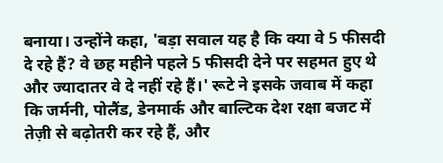बनाया। उन्होंने कहा, 'बड़ा सवाल यह है कि क्या वे 5 फीसदी दे रहे हैं? वे छह महीने पहले 5 फीसदी देने पर सहमत हुए थे और ज्यादातर वे दे नहीं रहे हैं।' रूटे ने इसके जवाब में कहा कि जर्मनी, पोलैंड, डेनमार्क और बाल्टिक देश रक्षा बजट में तेज़ी से बढ़ोतरी कर रहे हैं, और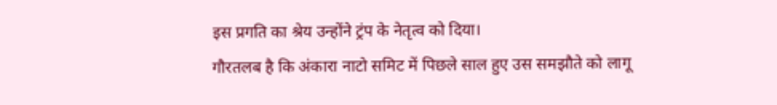इस प्रगति का श्रेय उन्होंने ट्रंप के नेतृत्व को दिया।
गौरतलब है कि अंकारा नाटो समिट में पिछले साल हुए उस समझौते को लागू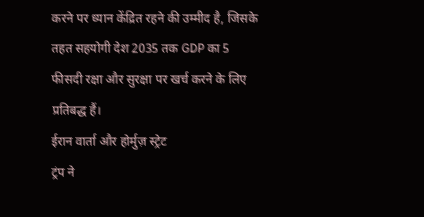करने पर ध्यान केंद्रित रहने की उम्मीद है, जिसके तहत सहयोगी देश 2035 तक GDP का 5 फीसदी रक्षा और सुरक्षा पर खर्च करने के लिए प्रतिबद्ध हैं।
ईरान वार्ता और होर्मुज़ स्ट्रेट
ट्रंप ने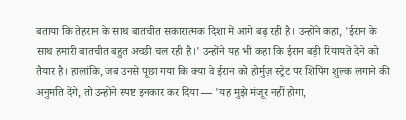बताया कि तेहरान के साथ बातचीत सकारात्मक दिशा में आगे बढ़ रही है। उन्होंने कहा, 'ईरान के साथ हमारी बातचीत बहुत अच्छी चल रही है।' उन्होंने यह भी कहा कि ईरान बड़ी रियायतें देने को तैयार है। हालांकि, जब उनसे पूछा गया कि क्या वे ईरान को होर्मुज़ स्ट्रेट पर शिपिंग शुल्क लगाने की अनुमति देंगे, तो उन्होंने स्पष्ट इनकार कर दिया — 'यह मुझे मंजूर नहीं होगा,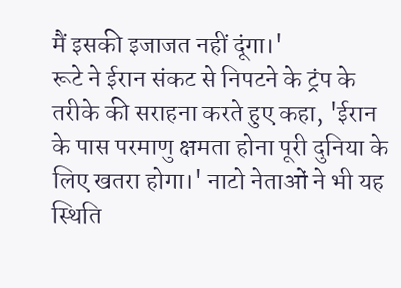मैं इसकी इजाजत नहीं दूंगा।'
रूटे ने ईरान संकट से निपटने के ट्रंप के तरीके की सराहना करते हुए कहा, 'ईरान के पास परमाणु क्षमता होना पूरी दुनिया के लिए खतरा होगा।' नाटो नेताओं ने भी यह स्थिति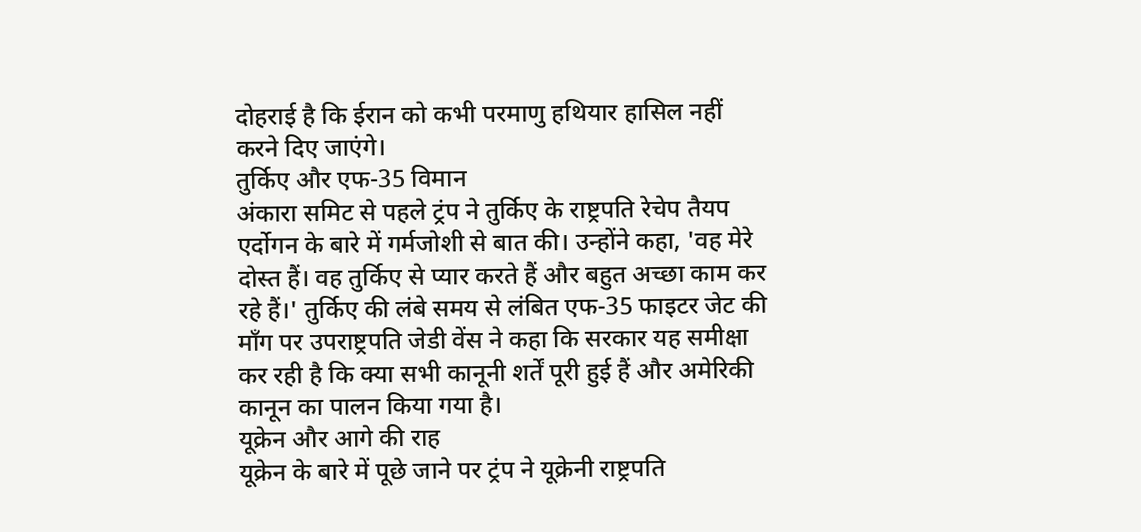दोहराई है कि ईरान को कभी परमाणु हथियार हासिल नहीं करने दिए जाएंगे।
तुर्किए और एफ-35 विमान
अंकारा समिट से पहले ट्रंप ने तुर्किए के राष्ट्रपति रेचेप तैयप एर्दोगन के बारे में गर्मजोशी से बात की। उन्होंने कहा, 'वह मेरे दोस्त हैं। वह तुर्किए से प्यार करते हैं और बहुत अच्छा काम कर रहे हैं।' तुर्किए की लंबे समय से लंबित एफ-35 फाइटर जेट की माँग पर उपराष्ट्रपति जेडी वेंस ने कहा कि सरकार यह समीक्षा कर रही है कि क्या सभी कानूनी शर्तें पूरी हुई हैं और अमेरिकी कानून का पालन किया गया है।
यूक्रेन और आगे की राह
यूक्रेन के बारे में पूछे जाने पर ट्रंप ने यूक्रेनी राष्ट्रपति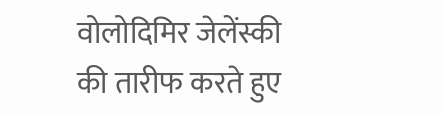वोलोदिमिर जेलेंस्की की तारीफ करते हुए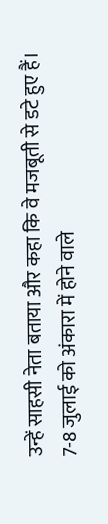उन्हें साहसी नेता बताया और कहा कि वे मजबूती से डटे हुए हैं। 7-8 जुलाई को अंकारा में होने वाले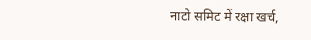नाटो समिट में रक्षा खर्च,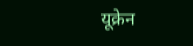यूक्रेन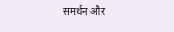समर्थन और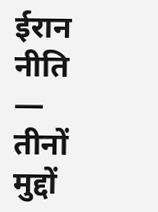ईरान नीति — तीनों मुद्दों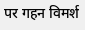पर गहन विमर्श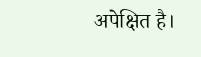अपेक्षित है।